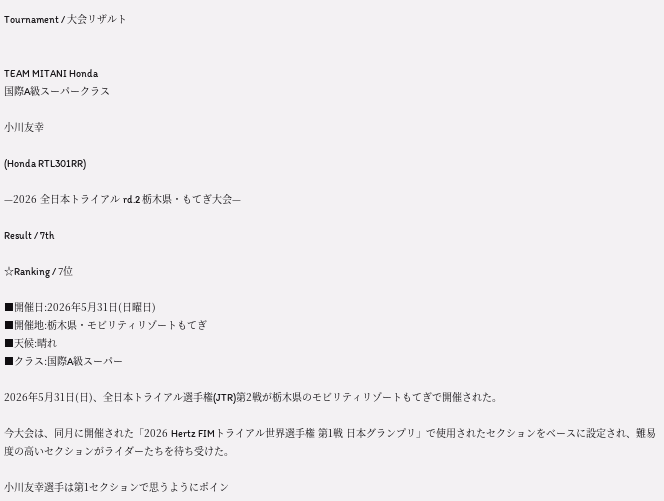Tournament / 大会リザルト


TEAM MITANI Honda
国際A級スーパークラス

小川友幸

(Honda RTL301RR)

—2026 全日本トライアル rd.2 栃木県・もてぎ大会—

Result / 7th

☆Ranking / 7位

■開催日:2026年5月31日(日曜日)
■開催地:栃木県・モビリティリゾートもてぎ
■天候:晴れ
■クラス:国際A級スーパー

2026年5月31日(日)、全日本トライアル選手権(JTR)第2戦が栃木県のモビリティリゾートもてぎで開催された。

今大会は、同月に開催された「2026 Hertz FIMトライアル世界選手権 第1戦 日本グランプリ」で使用されたセクションをベースに設定され、難易度の高いセクションがライダーたちを待ち受けた。

小川友幸選手は第1セクションで思うようにポイン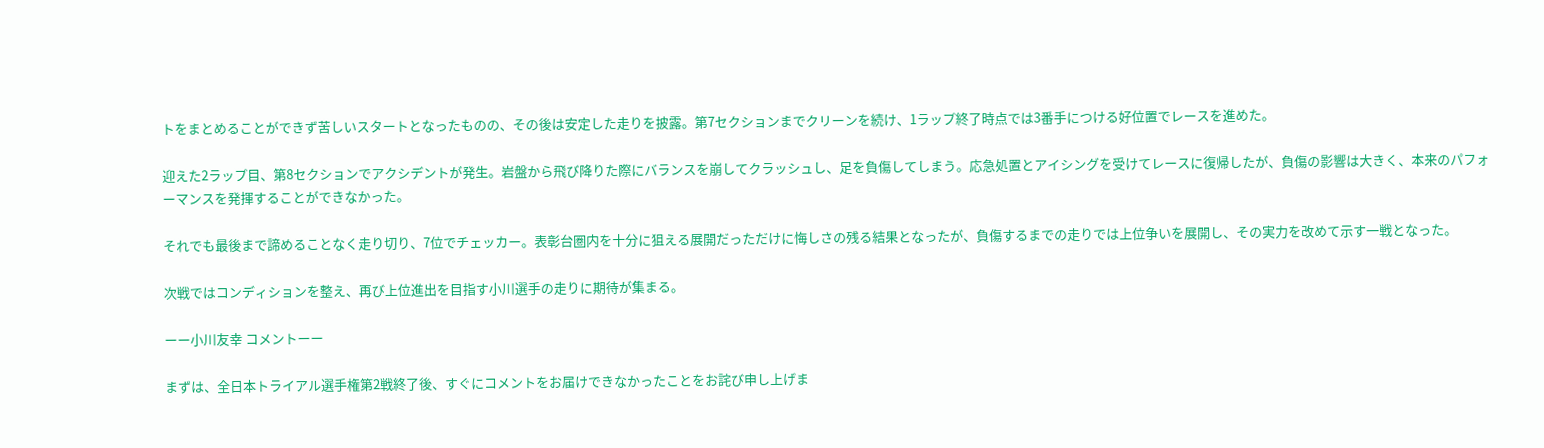トをまとめることができず苦しいスタートとなったものの、その後は安定した走りを披露。第7セクションまでクリーンを続け、1ラップ終了時点では3番手につける好位置でレースを進めた。

迎えた2ラップ目、第8セクションでアクシデントが発生。岩盤から飛び降りた際にバランスを崩してクラッシュし、足を負傷してしまう。応急処置とアイシングを受けてレースに復帰したが、負傷の影響は大きく、本来のパフォーマンスを発揮することができなかった。

それでも最後まで諦めることなく走り切り、7位でチェッカー。表彰台圏内を十分に狙える展開だっただけに悔しさの残る結果となったが、負傷するまでの走りでは上位争いを展開し、その実力を改めて示す一戦となった。

次戦ではコンディションを整え、再び上位進出を目指す小川選手の走りに期待が集まる。

ーー小川友幸 コメントーー

まずは、全日本トライアル選手権第2戦終了後、すぐにコメントをお届けできなかったことをお詫び申し上げま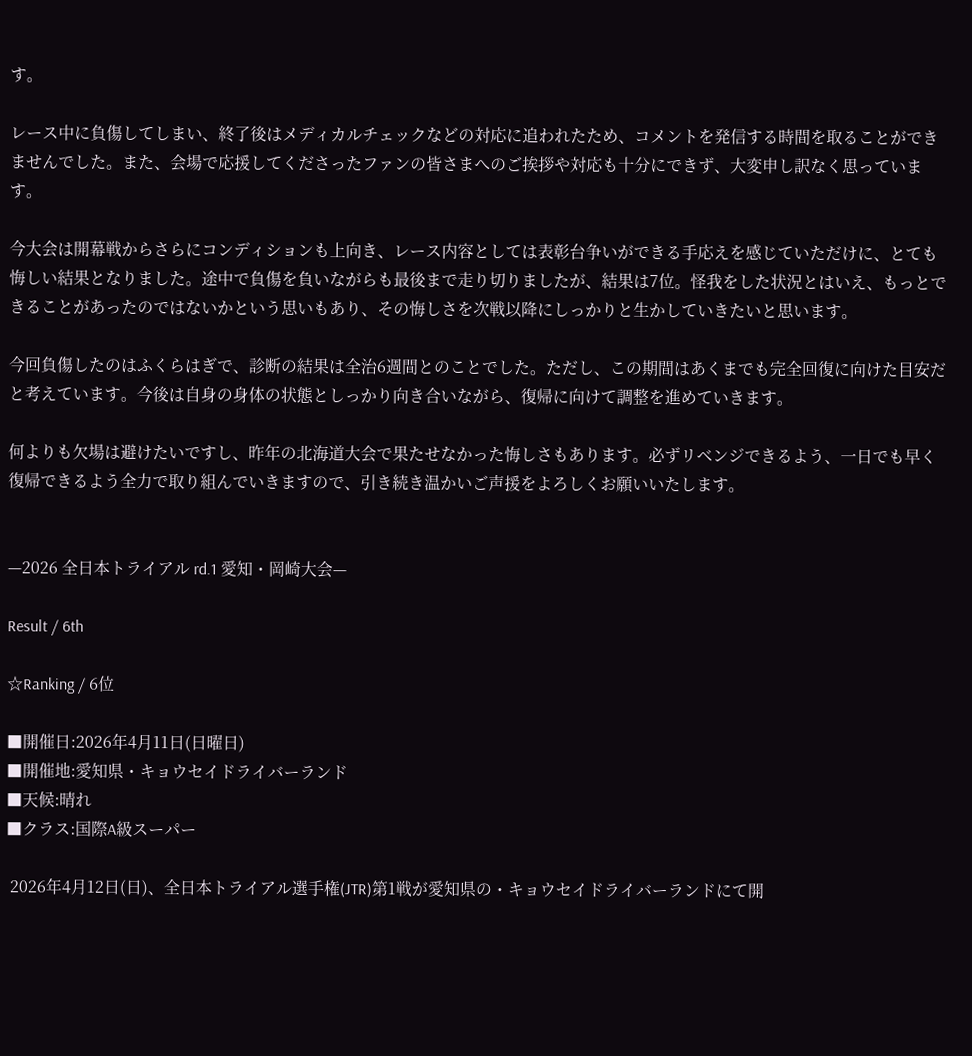す。

レース中に負傷してしまい、終了後はメディカルチェックなどの対応に追われたため、コメントを発信する時間を取ることができませんでした。また、会場で応援してくださったファンの皆さまへのご挨拶や対応も十分にできず、大変申し訳なく思っています。

今大会は開幕戦からさらにコンディションも上向き、レース内容としては表彰台争いができる手応えを感じていただけに、とても悔しい結果となりました。途中で負傷を負いながらも最後まで走り切りましたが、結果は7位。怪我をした状況とはいえ、もっとできることがあったのではないかという思いもあり、その悔しさを次戦以降にしっかりと生かしていきたいと思います。

今回負傷したのはふくらはぎで、診断の結果は全治6週間とのことでした。ただし、この期間はあくまでも完全回復に向けた目安だと考えています。今後は自身の身体の状態としっかり向き合いながら、復帰に向けて調整を進めていきます。

何よりも欠場は避けたいですし、昨年の北海道大会で果たせなかった悔しさもあります。必ずリベンジできるよう、一日でも早く復帰できるよう全力で取り組んでいきますので、引き続き温かいご声援をよろしくお願いいたします。


—2026 全日本トライアル rd.1 愛知・岡崎大会—

Result / 6th

☆Ranking / 6位

■開催日:2026年4月11日(日曜日)
■開催地:愛知県・キョウセイドライバーランド
■天候:晴れ
■クラス:国際A級スーパー

 2026年4月12日(日)、全日本トライアル選手権(JTR)第1戦が愛知県の・キョウセイドライバーランドにて開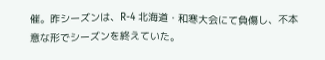催。昨シーズンは、R-4 北海道・和寒大会にて負傷し、不本意な形でシーズンを終えていた。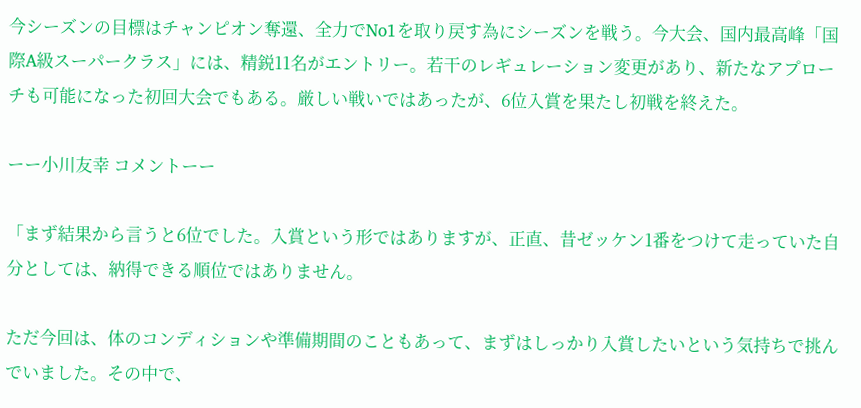今シーズンの目標はチャンピオン奪還、全力でNo1を取り戻す為にシーズンを戦う。今大会、国内最高峰「国際A級スーパークラス」には、精鋭11名がエントリー。若干のレギュレーション変更があり、新たなアプローチも可能になった初回大会でもある。厳しい戦いではあったが、6位入賞を果たし初戦を終えた。

ーー小川友幸 コメントーー

「まず結果から言うと6位でした。入賞という形ではありますが、正直、昔ゼッケン1番をつけて走っていた自分としては、納得できる順位ではありません。

ただ今回は、体のコンディションや準備期間のこともあって、まずはしっかり入賞したいという気持ちで挑んでいました。その中で、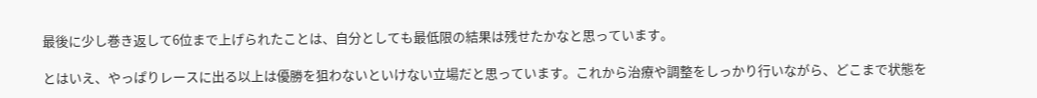最後に少し巻き返して6位まで上げられたことは、自分としても最低限の結果は残せたかなと思っています。

とはいえ、やっぱりレースに出る以上は優勝を狙わないといけない立場だと思っています。これから治療や調整をしっかり行いながら、どこまで状態を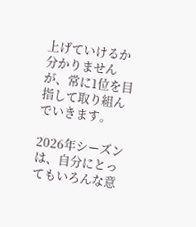上げていけるか分かりませんが、常に1位を目指して取り組んでいきます。

2026年シーズンは、自分にとってもいろんな意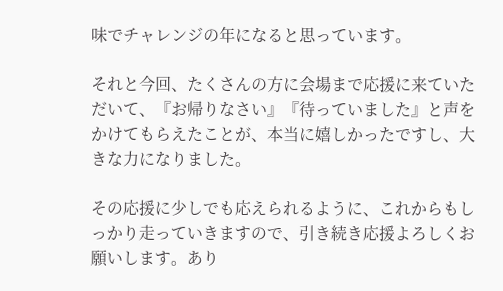味でチャレンジの年になると思っています。

それと今回、たくさんの方に会場まで応援に来ていただいて、『お帰りなさい』『待っていました』と声をかけてもらえたことが、本当に嬉しかったですし、大きな力になりました。

その応援に少しでも応えられるように、これからもしっかり走っていきますので、引き続き応援よろしくお願いします。あり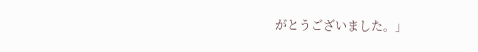がとうございました。」